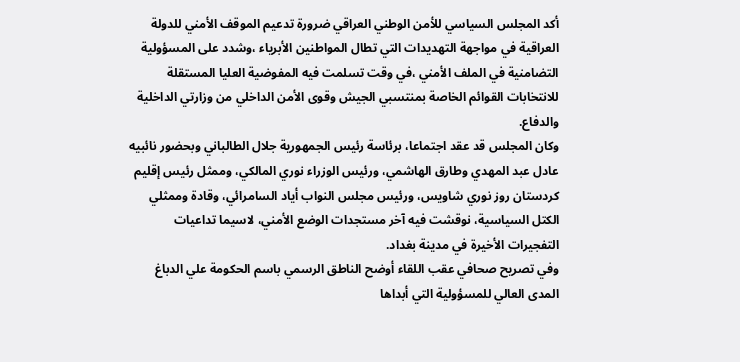أكد المجلس السياسي للأمن الوطني العراقي ضرورة تدعيم الموقف الأمني للدولة العراقية في مواجهة التهديدات التي تطال المواطنين الأبرياء ،وشدد على المسؤولية التضامنية في الملف الأمني ،في وقت تسلمت فيه المفوضية العليا المستقلة للانتخابات القوائم الخاصة بمنتسبي الجيش وقوى الأمن الداخلي من وزارتي الداخلية والدفاع.
وكان المجلس قد عقد اجتماعا، برئاسة رئيس الجمهورية جلال الطالباني وبحضور نائبيه عادل عبد المهدي وطارق الهاشمي، ورئيس الوزراء نوري المالكي، وممثل رئيس إقليم كردستان روز نوري شاويس، ورئيس مجلس النواب أياد السامرائي، وقادة وممثلي الكتل السياسية، نوقشت فيه آخر مستجدات الوضع الأمني، لاسيما تداعيات التفجيرات الأخيرة في مدينة بغداد.
وفي تصريح صحافي عقب اللقاء أوضح الناطق الرسمي باسم الحكومة علي الدباغ المدى العالي للمسؤولية التي أبداها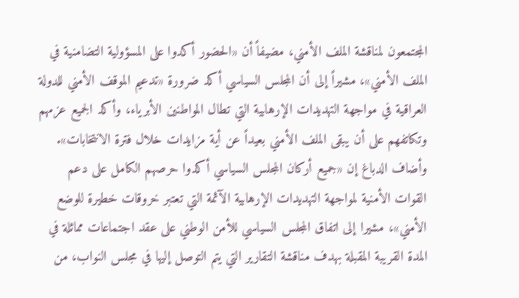المجتمعون لمناقشة الملف الأمني، مضيفاً أن «الحضور أكدوا على المسؤولية التضامنية في الملف الأمني»، مشيراً إلى أن المجلس السياسي أكد ضرورة «تدعيم الموقف الأمني للدولة العراقية في مواجهة التهديدات الإرهابية التي تطال المواطنين الأبرياء، وأكد الجميع عزمهم وتكاتفهم على أن يبقى الملف الأمني بعيداً عن أية مزايدات خلال فترة الانتخابات».
وأضاف الدباغ إن «جميع أركان المجلس السياسي أكدوا حرصهم الكامل على دعم القوات الأمنية لمواجهة التهديدات الإرهابية الآثمة التي تعتبر خروقات خطيرة للوضع الأمني»، مشيرا إلى اتفاق المجلس السياسي للأمن الوطني على عقد اجتماعات مماثلة في المدة القريبة المقبلة بهدف مناقشة التقارير التي يتم التوصل إليها في مجلس النواب، من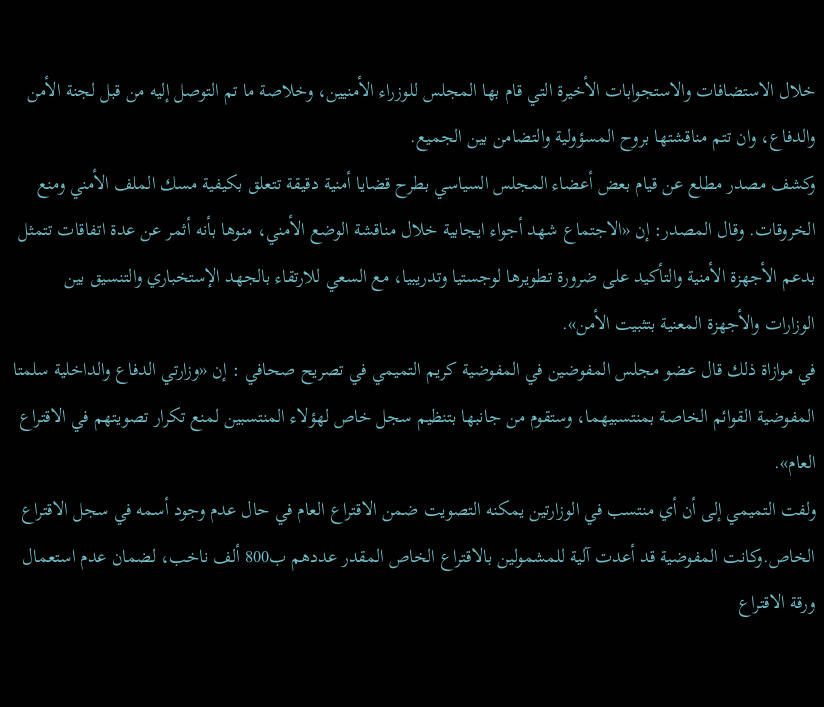خلال الاستضافات والاستجوابات الأخيرة التي قام بها المجلس للوزراء الأمنيين، وخلاصة ما تم التوصل إليه من قبل لجنة الأمن والدفاع، وان تتم مناقشتها بروح المسؤولية والتضامن بين الجميع.
وكشف مصدر مطلع عن قيام بعض أعضاء المجلس السياسي بطرح قضايا أمنية دقيقة تتعلق بكيفية مسك الملف الأمني ومنع الخروقات. وقال المصدر: إن «الاجتماع شهد أجواء ايجابية خلال مناقشة الوضع الأمني، منوها بأنه أثمر عن عدة اتفاقات تتمثل بدعم الأجهزة الأمنية والتأكيد على ضرورة تطويرها لوجستيا وتدريبيا، مع السعي للارتقاء بالجهد الإستخباري والتنسيق بين الوزارات والأجهزة المعنية بتثبيت الأمن».
في موازاة ذلك قال عضو مجلس المفوضين في المفوضية كريم التميمي في تصريح صحافي : إن «وزارتي الدفاع والداخلية سلمتا المفوضية القوائم الخاصة بمنتسبيهما، وستقوم من جانبها بتنظيم سجل خاص لهؤلاء المنتسبين لمنع تكرار تصويتهم في الاقتراع العام».
ولفت التميمي إلى أن أي منتسب في الوزارتين يمكنه التصويت ضمن الاقتراع العام في حال عدم وجود أسمه في سجل الاقتراع الخاص.وكانت المفوضية قد أعدت آلية للمشمولين بالاقتراع الخاص المقدر عددهم ب800 ألف ناخب، لضمان عدم استعمال ورقة الاقتراع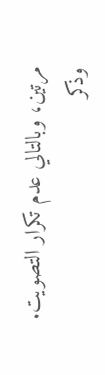مرتين، وبالتالي عدم تكرار التصويت.
وذكر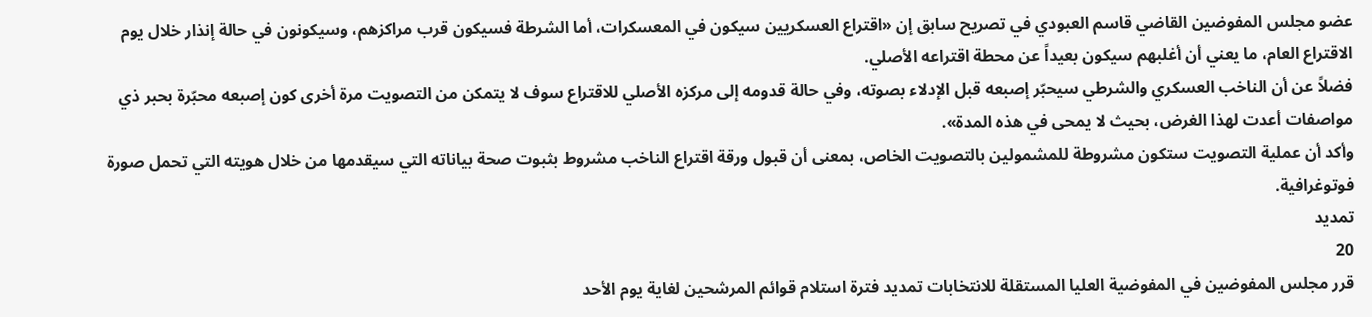عضو مجلس المفوضين القاضي قاسم العبودي في تصريح سابق إن «اقتراع العسكريين سيكون في المعسكرات، أما الشرطة فسيكون قرب مراكزهم، وسيكونون في حالة إنذار خلال يوم الاقتراع العام، ما يعني أن أغلبهم سيكون بعيداً عن محطة اقتراعه الأصلي.
فضلاً عن أن الناخب العسكري والشرطي سيحبّر إصبعه قبل الإدلاء بصوته، وفي حالة قدومه إلى مركزه الأصلي للاقتراع سوف لا يتمكن من التصويت مرة أخرى كون إصبعه محبّرة بحبر ذي مواصفات أعدت لهذا الغرض، بحيث لا يمحى في هذه المدة».
وأكد أن عملية التصويت ستكون مشروطة للمشمولين بالتصويت الخاص، بمعنى أن قبول ورقة اقتراع الناخب مشروط بثبوت صحة بياناته التي سيقدمها من خلال هويته التي تحمل صورة فوتوغرافية.
تمديد
20
قرر مجلس المفوضين في المفوضية العليا المستقلة للانتخابات تمديد فترة استلام قوائم المرشحين لغاية يوم الأحد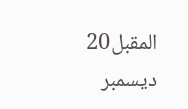المقبل20 ديسمبر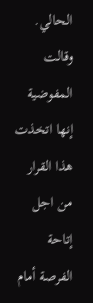الحالي. وقالت المفوضية إنها اتخذت هذا القرار من اجل إتاحة الفرصة أمام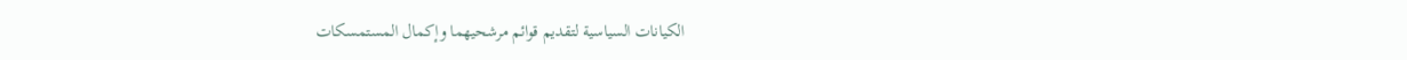الكيانات السياسية لتقديم قوائم مرشحيهما وإكمال المستمسكات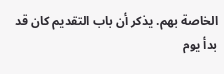الخاصة بهم. يذكر أن باب التقديم كان قد بدأ يوم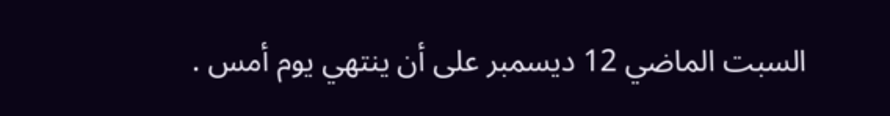السبت الماضي 12 ديسمبر على أن ينتهي يوم أمس .